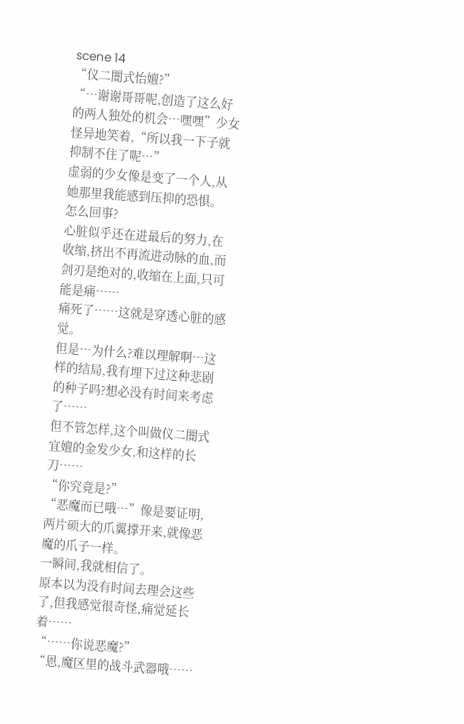scene 14
“仪二闇式怡嬗?”
“…谢谢哥哥呢,创造了这么好的两人独处的机会…嘿嘿”少女怪异地笑着,“所以我一下子就抑制不住了呢…”
虚弱的少女像是变了一个人,从她那里我能感到压抑的恐惧。
怎么回事?
心脏似乎还在进最后的努力,在收缩,挤出不再流进动脉的血,而剑刃是绝对的,收缩在上面,只可能是痛……
痛死了……这就是穿透心脏的感觉。
但是…为什么?难以理解啊…这样的结局,我有埋下过这种悲剧的种子吗?想必没有时间来考虑了……
但不管怎样,这个叫做仪二闇式宜嬗的金发少女,和这样的长刀……
“你究竟是?”
“恶魔而已哦…”像是要证明,两片硕大的爪翼撑开来,就像恶魔的爪子一样。
一瞬间,我就相信了。
原本以为没有时间去理会这些了,但我感觉很奇怪,痛觉延长着……
“……你说恶魔?”
“恩,魔区里的战斗武器哦……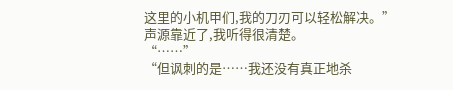这里的小机甲们,我的刀刃可以轻松解决。”声源靠近了,我听得很清楚。
“……”
“但讽刺的是……我还没有真正地杀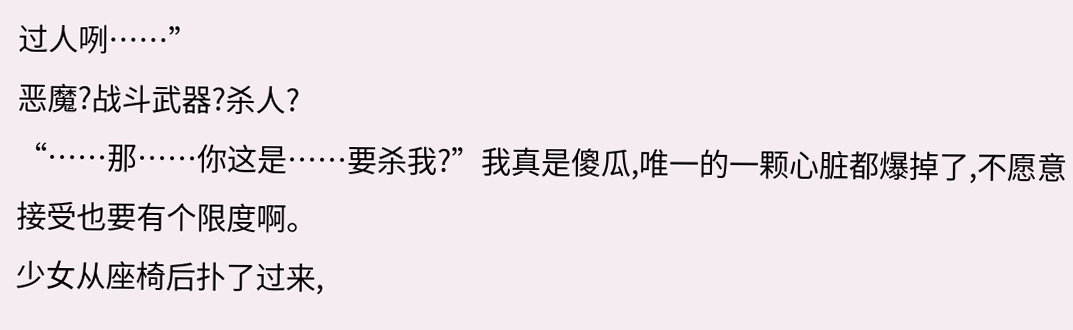过人咧……”
恶魔?战斗武器?杀人?
“……那……你这是……要杀我?”我真是傻瓜,唯一的一颗心脏都爆掉了,不愿意接受也要有个限度啊。
少女从座椅后扑了过来,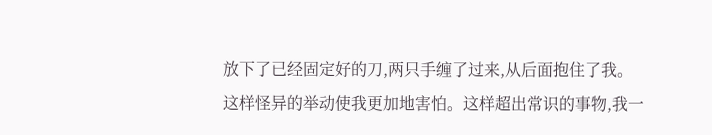放下了已经固定好的刀,两只手缠了过来,从后面抱住了我。这样怪异的举动使我更加地害怕。这样超出常识的事物,我一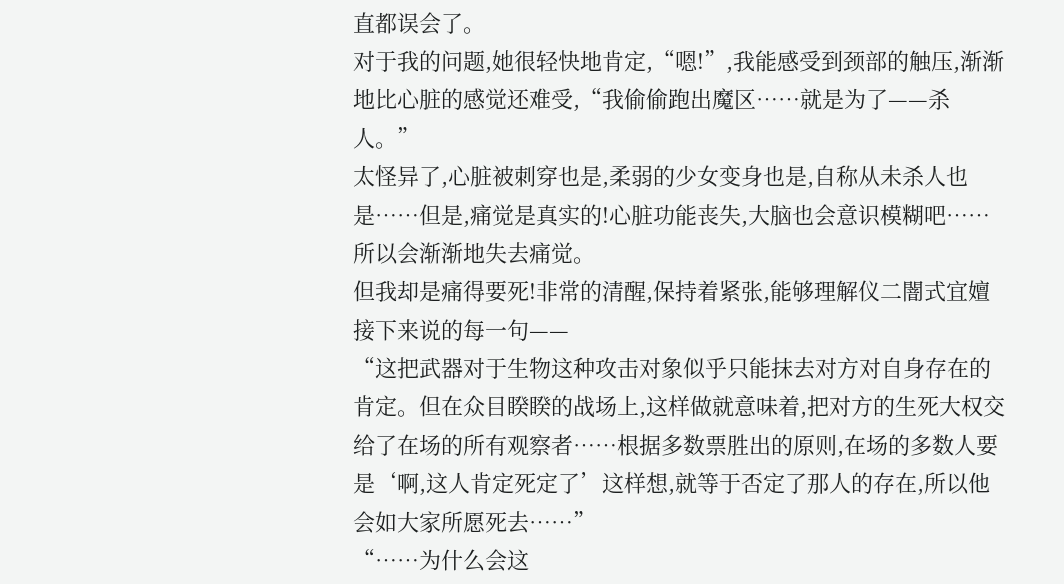直都误会了。
对于我的问题,她很轻快地肯定,“嗯!”,我能感受到颈部的触压,渐渐地比心脏的感觉还难受,“我偷偷跑出魔区……就是为了——杀人。”
太怪异了,心脏被刺穿也是,柔弱的少女变身也是,自称从未杀人也是……但是,痛觉是真实的!心脏功能丧失,大脑也会意识模糊吧……所以会渐渐地失去痛觉。
但我却是痛得要死!非常的清醒,保持着紧张,能够理解仪二闇式宜嬗接下来说的每一句——
“这把武器对于生物这种攻击对象似乎只能抹去对方对自身存在的肯定。但在众目睽睽的战场上,这样做就意味着,把对方的生死大权交给了在场的所有观察者……根据多数票胜出的原则,在场的多数人要是‘啊,这人肯定死定了’这样想,就等于否定了那人的存在,所以他会如大家所愿死去……”
“……为什么会这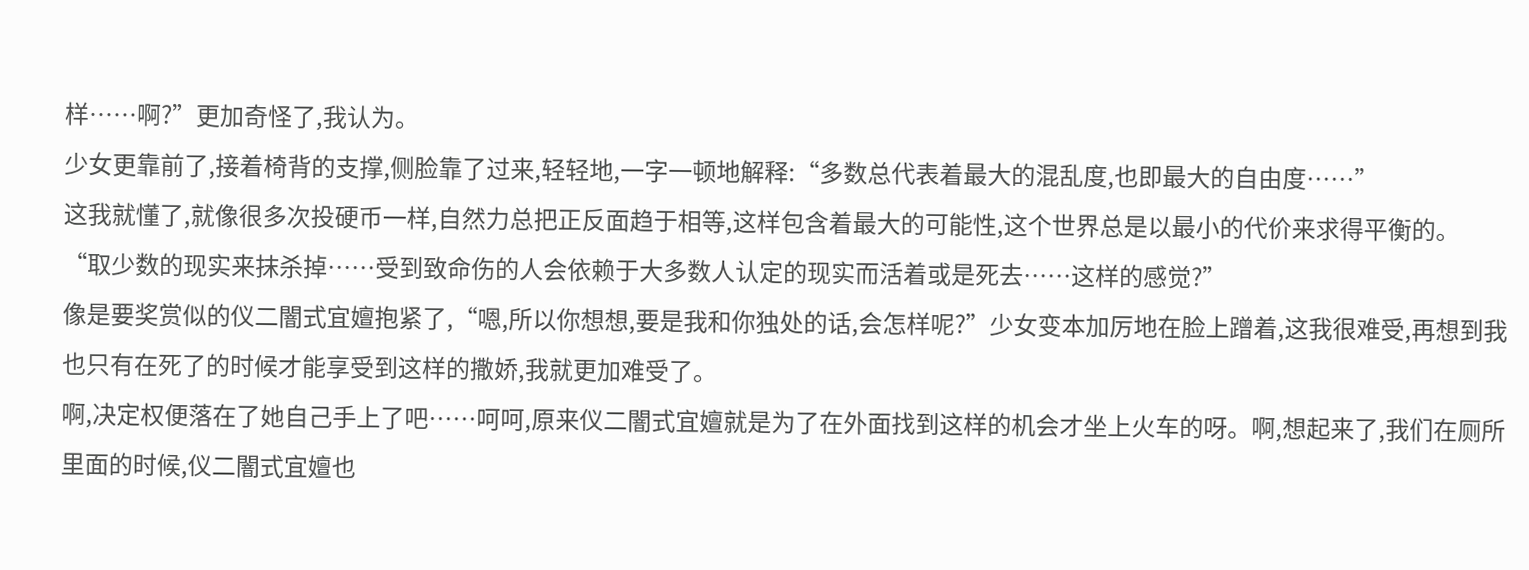样……啊?”更加奇怪了,我认为。
少女更靠前了,接着椅背的支撑,侧脸靠了过来,轻轻地,一字一顿地解释:“多数总代表着最大的混乱度,也即最大的自由度……”
这我就懂了,就像很多次投硬币一样,自然力总把正反面趋于相等,这样包含着最大的可能性,这个世界总是以最小的代价来求得平衡的。
“取少数的现实来抹杀掉……受到致命伤的人会依赖于大多数人认定的现实而活着或是死去……这样的感觉?”
像是要奖赏似的仪二闇式宜嬗抱紧了,“嗯,所以你想想,要是我和你独处的话,会怎样呢?”少女变本加厉地在脸上蹭着,这我很难受,再想到我也只有在死了的时候才能享受到这样的撒娇,我就更加难受了。
啊,决定权便落在了她自己手上了吧……呵呵,原来仪二闇式宜嬗就是为了在外面找到这样的机会才坐上火车的呀。啊,想起来了,我们在厕所里面的时候,仪二闇式宜嬗也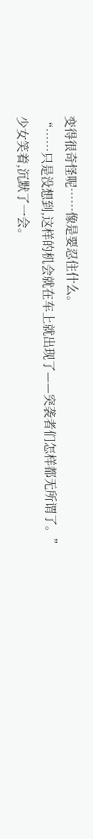变得很奇怪呢……像是要忍住什么。
“……只是没想到,这样的机会就在车上就出现了——突袭者们怎样都无所谓了。”
少女笑着,沉默了一会。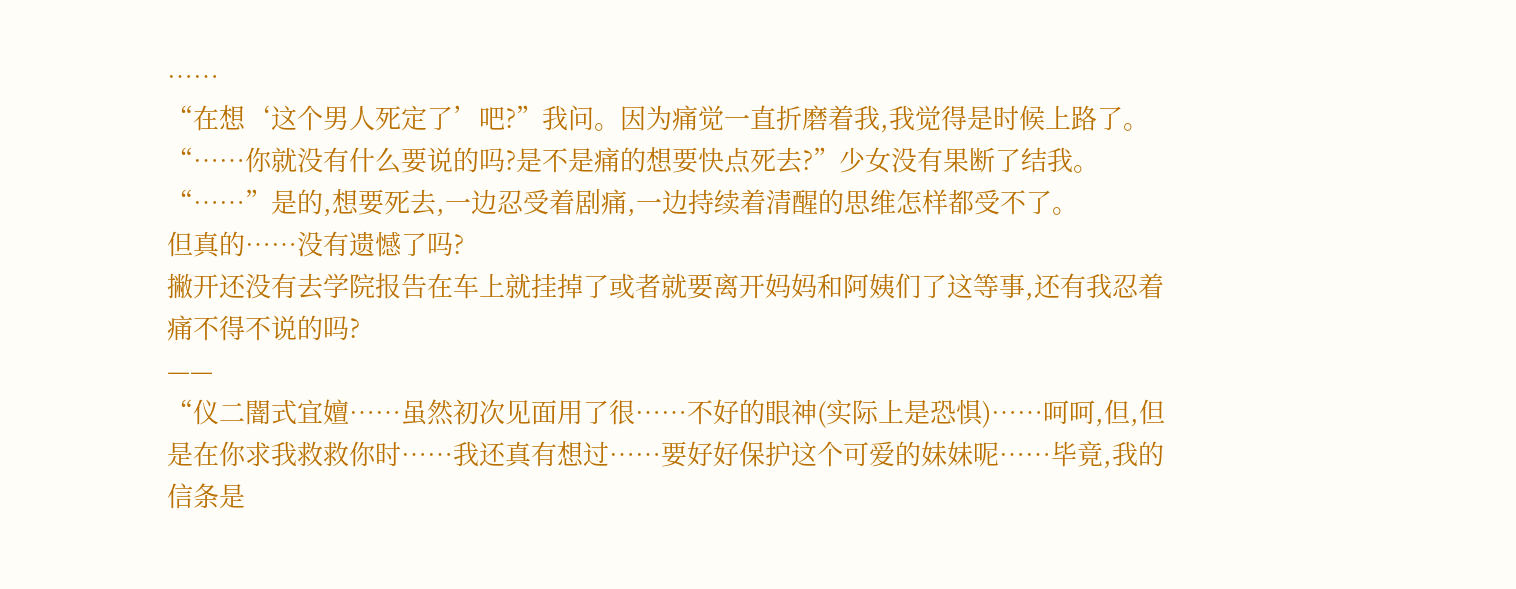……
“在想‘这个男人死定了’吧?”我问。因为痛觉一直折磨着我,我觉得是时候上路了。
“……你就没有什么要说的吗?是不是痛的想要快点死去?”少女没有果断了结我。
“……”是的,想要死去,一边忍受着剧痛,一边持续着清醒的思维怎样都受不了。
但真的……没有遗憾了吗?
撇开还没有去学院报告在车上就挂掉了或者就要离开妈妈和阿姨们了这等事,还有我忍着痛不得不说的吗?
——
“仪二闇式宜嬗……虽然初次见面用了很……不好的眼神(实际上是恐惧)……呵呵,但,但是在你求我救救你时……我还真有想过……要好好保护这个可爱的妹妹呢……毕竟,我的信条是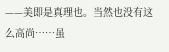——美即是真理也。当然也没有这么高尚……虽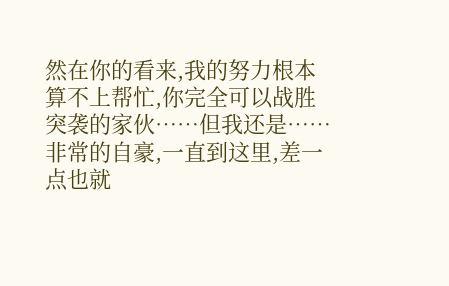然在你的看来,我的努力根本算不上帮忙,你完全可以战胜突袭的家伙……但我还是……非常的自豪,一直到这里,差一点也就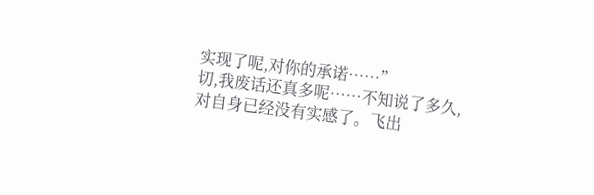实现了呢,对你的承诺……”
切,我废话还真多呢……不知说了多久,对自身已经没有实感了。飞出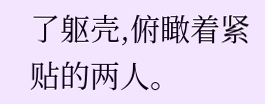了躯壳,俯瞰着紧贴的两人。